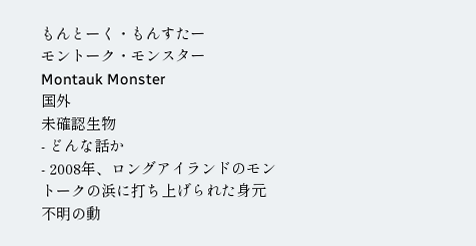もんとーく・もんすたー
モントーク・モンスター
Montauk Monster
国外
未確認生物
- どんな話か
- 2008年、ロングアイランドのモントークの浜に打ち上げられた身元不明の動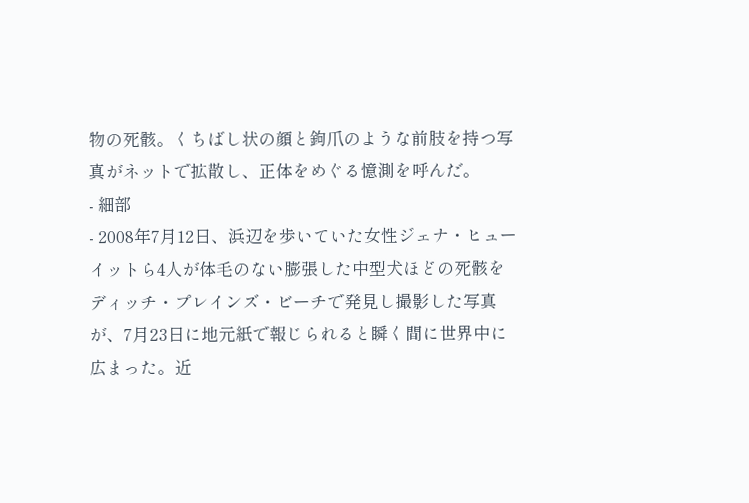物の死骸。くちばし状の顔と鉤爪のような前肢を持つ写真がネットで拡散し、正体をめぐる憶測を呼んだ。
- 細部
- 2008年7月12日、浜辺を歩いていた女性ジェナ・ヒューイットら4人が体毛のない膨張した中型犬ほどの死骸をディッチ・プレインズ・ビーチで発見し撮影した写真が、7月23日に地元紙で報じられると瞬く間に世界中に広まった。近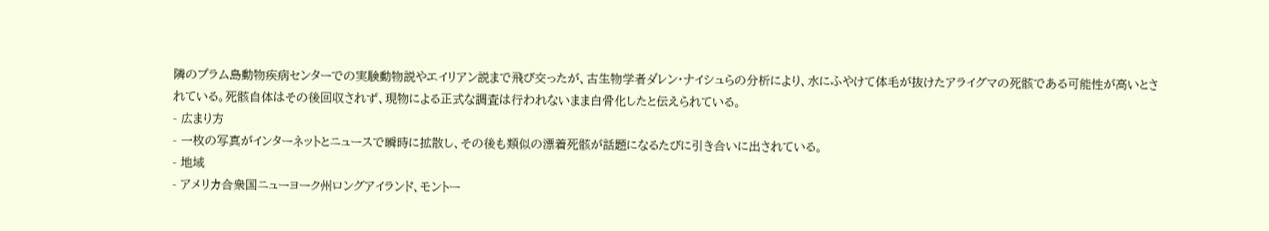隣のプラム島動物疾病センターでの実験動物説やエイリアン説まで飛び交ったが、古生物学者ダレン・ナイシュらの分析により、水にふやけて体毛が抜けたアライグマの死骸である可能性が高いとされている。死骸自体はその後回収されず、現物による正式な調査は行われないまま白骨化したと伝えられている。
- 広まり方
- 一枚の写真がインターネットとニュースで瞬時に拡散し、その後も類似の漂着死骸が話題になるたびに引き合いに出されている。
- 地域
- アメリカ合衆国ニューヨーク州ロングアイランド、モントー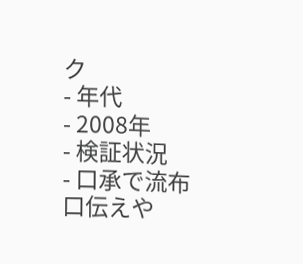ク
- 年代
- 2008年
- 検証状況
- 口承で流布
口伝えや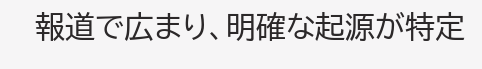報道で広まり、明確な起源が特定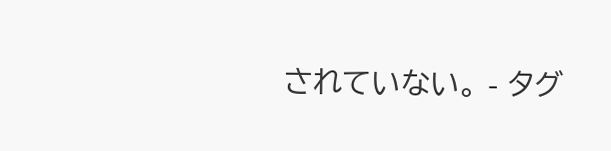されていない。 - タグ